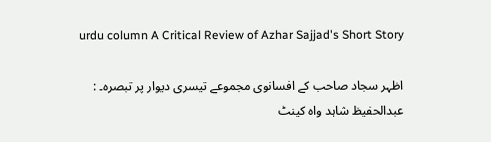urdu column A Critical Review of Azhar Sajjad's Short Story

اظہر سجاد صاحب کے افسانوی مجموعے تیسری دیوار پر تبصرہ۔ : عبدالحفیظ شاہد واہ کینٹ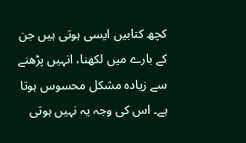کچھ کتابیں ایسی ہوتی ہیں جن کے بارے میں لکھنا، انہیں پڑھنے سے زیادہ مشکل محسوس ہوتا ہے۔ اس کی وجہ یہ نہیں ہوتی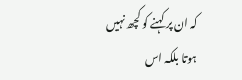کہ ان پر کہنے کو کچھ نہیں ہوتا بلکہ اس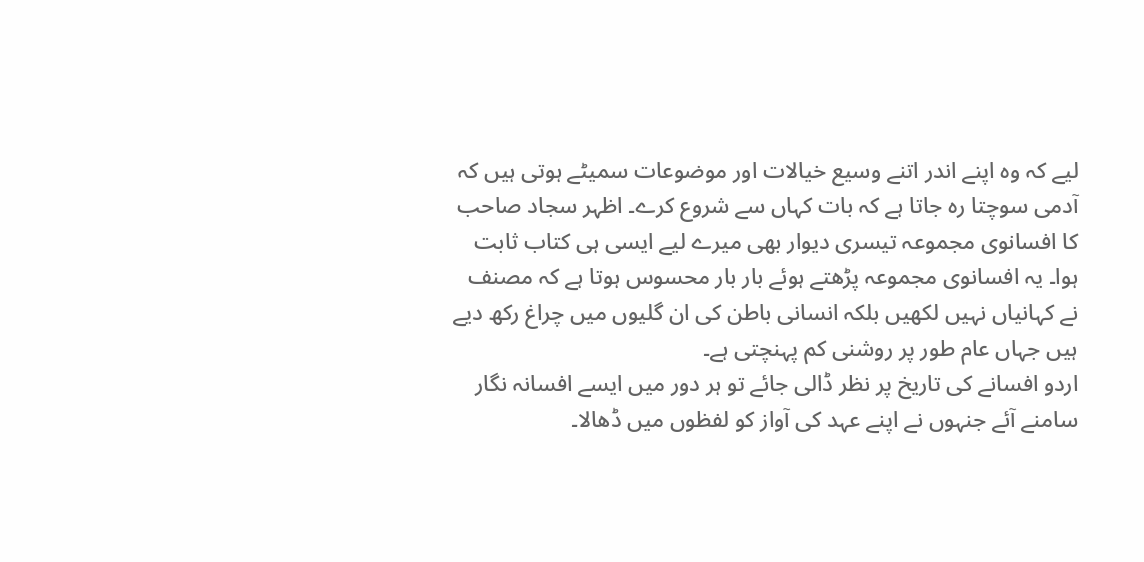لیے کہ وہ اپنے اندر اتنے وسیع خیالات اور موضوعات سمیٹے ہوتی ہیں کہ آدمی سوچتا رہ جاتا ہے کہ بات کہاں سے شروع کرے۔ اظہر سجاد صاحب کا افسانوی مجموعہ تیسری دیوار بھی میرے لیے ایسی ہی کتاب ثابت ہوا۔ یہ افسانوی مجموعہ پڑھتے ہوئے بار بار محسوس ہوتا ہے کہ مصنف نے کہانیاں نہیں لکھیں بلکہ انسانی باطن کی ان گلیوں میں چراغ رکھ دیے ہیں جہاں عام طور پر روشنی کم پہنچتی ہے۔
اردو افسانے کی تاریخ پر نظر ڈالی جائے تو ہر دور میں ایسے افسانہ نگار سامنے آئے جنہوں نے اپنے عہد کی آواز کو لفظوں میں ڈھالا۔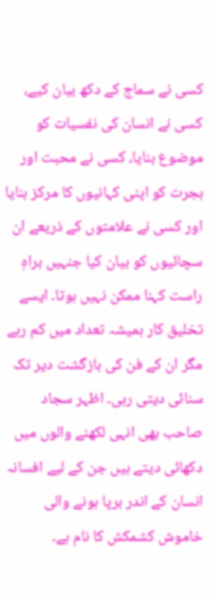کسی نے سماج کے دکھ بیان کیے، کسی نے انسان کی نفسیات کو موضوع بنایا، کسی نے محبت اور ہجرت کو اپنی کہانیوں کا مرکز بنایا اور کسی نے علامتوں کے ذریعے ان سچائیوں کو بیان کیا جنہیں براہِ راست کہنا ممکن نہیں ہوتا۔ ایسے تخلیق کار ہمیشہ تعداد میں کم رہے مگر ان کے فن کی بازگشت دیر تک سنائی دیتی رہی۔ اظہر سجاد صاحب بھی انہی لکھنے والوں میں دکھائی دیتے ہیں جن کے لیے افسانہ انسان کے اندر برپا ہونے والی خاموش کشمکش کا نام ہے۔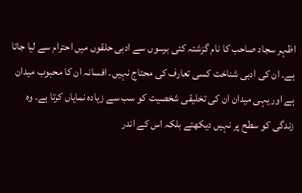اظہر سجاد صاحب کا نام گزشتہ کئی برسوں سے ادبی حلقوں میں احترام سے لیا جاتا ہے۔ ان کی ادبی شناخت کسی تعارف کی محتاج نہیں۔ افسانہ ان کا محبوب میدان ہے اور یہی میدان ان کی تخلیقی شخصیت کو سب سے زیادہ نمایاں کرتا ہے۔ وہ زندگی کو سطح پر نہیں دیکھتے بلکہ اس کے اندر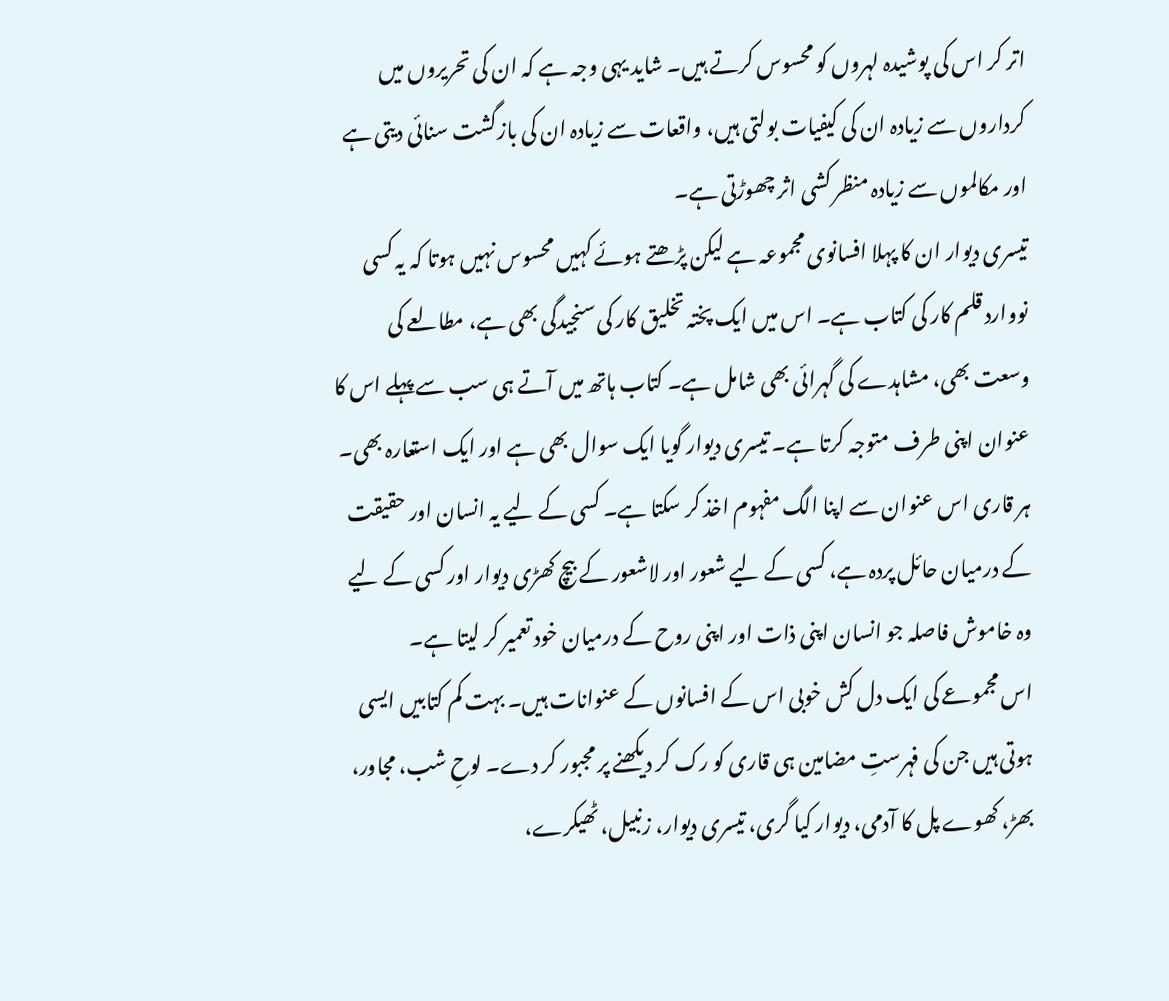اتر کر اس کی پوشیدہ لہروں کو محسوس کرتے ہیں۔ شاید یہی وجہ ہے کہ ان کی تحریروں میں کرداروں سے زیادہ ان کی کیفیات بولتی ہیں، واقعات سے زیادہ ان کی بازگشت سنائی دیتی ہے اور مکالموں سے زیادہ منظر کشی اثر چھوڑتی ہے۔
تیسری دیوار ان کا پہلا افسانوی مجموعہ ہے لیکن پڑھتے ہوئے کہیں محسوس نہیں ہوتا کہ یہ کسی نووارد قلم کار کی کتاب ہے۔ اس میں ایک پختہ تخلیق کار کی سنجیدگی بھی ہے، مطالعے کی وسعت بھی، مشاہدے کی گہرائی بھی شامل ہے۔ کتاب ہاتھ میں آتے ہی سب سے پہلے اس کا عنوان اپنی طرف متوجہ کرتا ہے۔ تیسری دیوار گویا ایک سوال بھی ہے اور ایک استعارہ بھی۔ ہر قاری اس عنوان سے اپنا الگ مفہوم اخذ کر سکتا ہے۔ کسی کے لیے یہ انسان اور حقیقت کے درمیان حائل پردہ ہے، کسی کے لیے شعور اور لاشعور کے بیچ کھڑی دیوار اور کسی کے لیے وہ خاموش فاصلہ جو انسان اپنی ذات اور اپنی روح کے درمیان خود تعمیر کر لیتا ہے۔
اس مجموعے کی ایک دل کش خوبی اس کے افسانوں کے عنوانات ہیں۔ بہت کم کتابیں ایسی ہوتی ہیں جن کی فہرستِ مضامین ہی قاری کو رک کر دیکھنے پر مجبور کر دے۔ لوحِ شب، مجاور، بھڑ، کھوے پل کا آدمی، دیوار کیا گری، تیسری دیوار، زنبیل، ٹھیکرے،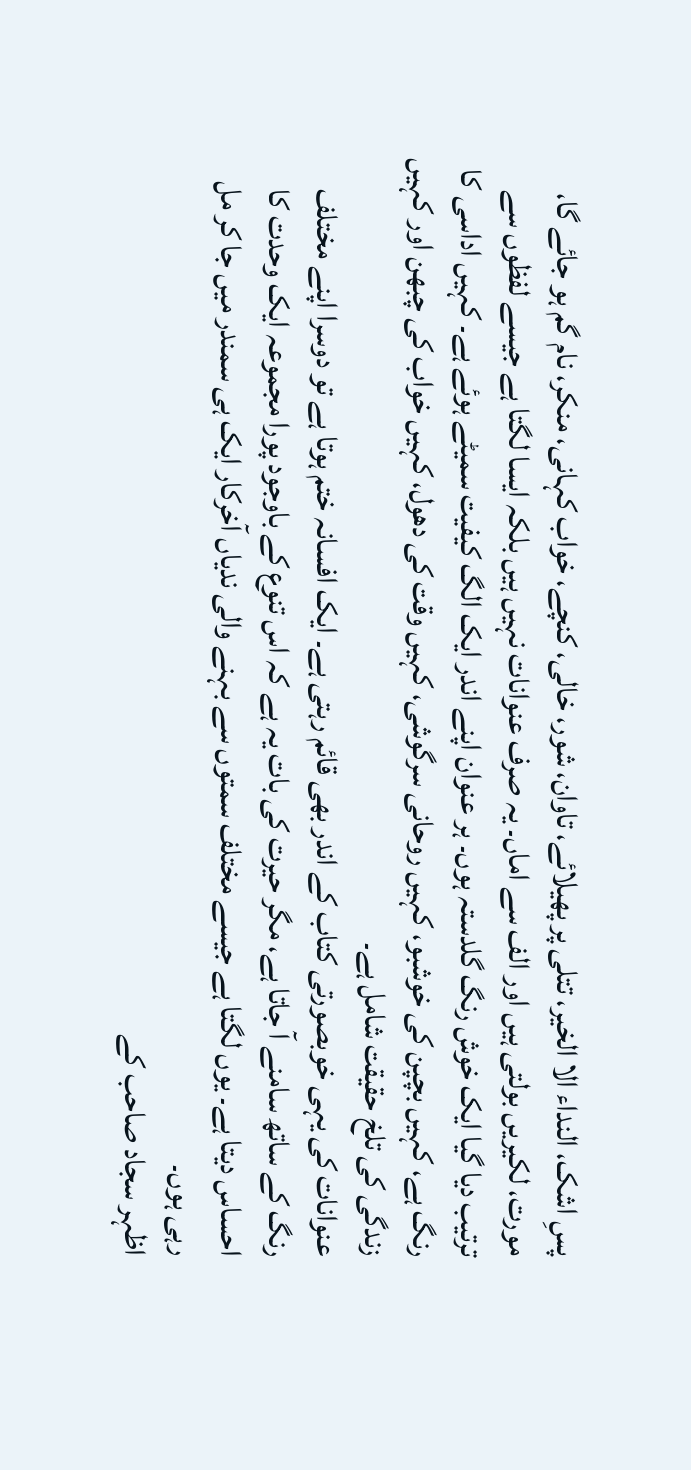پسِ اشک، النداء الا الخیر، تتلی پر پھیلائے، تاوان، شور، خالی، کنچے، خواب کہانی، منکر، نام گم ہو جائے گا، مورت، لکیریں بولتی ہیں اور الف سے اماں۔ یہ صرف عنوانات نہیں ہیں بلکہ ایسا لگتا ہے جیسے لفظوں سے ترتیب دیا گیا ایک خوش رنگ گلدستہ ہوں۔ ہر عنوان اپنے اندر ایک الگ کیفیت سمیٹے ہوئے ہے۔ کہیں اداسی کا رنگ ہے، کہیں بچپن کی خوشبو، کہیں روحانی سرگوشی، کہیں وقت کی دھول، کہیں خواب کی چبھن اور کہیں زندگی کی تلخ حقیقت شامل ہے۔
عنوانات کی یہی خوبصورتی کتاب کے اندر بھی قائم رہتی ہے۔ ایک افسانہ ختم ہوتا ہے تو دوسرا اپنے مختلف رنگ کے ساتھ سامنے آ جاتا ہے، مگر حیرت کی بات یہ ہے کہ اس تنوع کے باوجود پورا مجموعہ ایک وحدت کا احساس دیتا ہے۔ یوں لگتا ہے جیسے مختلف سمتوں سے بہنے والی ندیاں آخرکار ایک ہی سمندر میں جا کر مل رہی ہوں۔
اظہر سجاد صاحب کے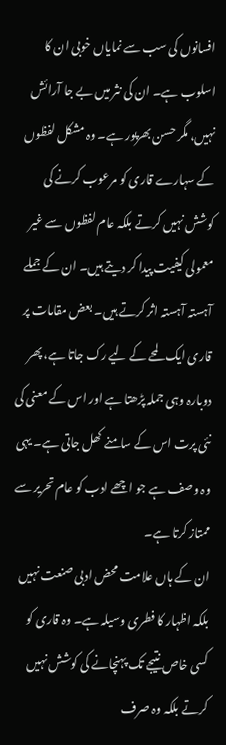افسانوں کی سب سے نمایاں خوبی ان کا اسلوب ہے۔ ان کی نثر میں بے جا آرائش نہیں، مگر حسن بھرپور ہے۔ وہ مشکل لفظوں کے سہارے قاری کو مرعوب کرنے کی کوشش نہیں کرتے بلکہ عام لفظوں سے غیر معمولی کیفیت پیدا کر دیتے ہیں۔ ان کے جملے آہستہ آہستہ اثر کرتے ہیں۔ بعض مقامات پر قاری ایک لمحے کے لیے رک جاتا ہے، پھر دوبارہ وہی جملہ پڑھتا ہے اور اس کے معنی کی نئی پرت اس کے سامنے کھل جاتی ہے۔ یہی وہ وصف ہے جو اچھے ادب کو عام تحریر سے ممتاز کرتا ہے۔
ان کے ہاں علامت محض ادبی صنعت نہیں بلکہ اظہار کا فطری وسیلہ ہے۔ وہ قاری کو کسی خاص نتیجے تک پہنچانے کی کوشش نہیں کرتے بلکہ وہ صرف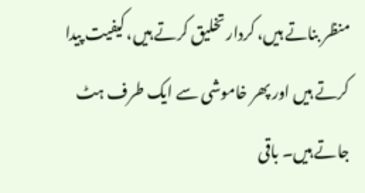منظر بناتے ہیں، کردار تخلیق کرتے ہیں، کیفیت پیدا کرتے ہیں اور پھر خاموشی سے ایک طرف ہٹ جاتے ہیں۔ باقی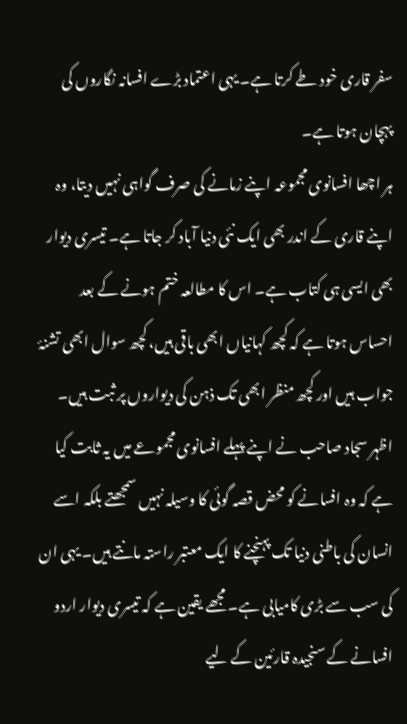سفر قاری خود طے کرتا ہے۔ یہی اعتماد بڑے افسانہ نگاروں کی پہچان ہوتا ہے۔
ہر اچھا افسانوی مجموعہ اپنے زمانے کی صرف گواہی نہیں دیتا، وہ اپنے قاری کے اندر بھی ایک نئی دنیا آباد کر جاتا ہے۔ تیسری دیوار بھی ایسی ہی کتاب ہے۔ اس کا مطالعہ ختم ہونے کے بعد احساس ہوتا ہے کہ کچھ کہانیاں ابھی باقی ہیں، کچھ سوال ابھی تشنۂ جواب ہیں اور کچھ منظر ابھی تک ذہن کی دیواروں پر ثبت ہیں۔ اظہر سجاد صاحب نے اپنے پہلے افسانوی مجموعے میں یہ ثابت کیا ہے کہ وہ افسانے کو محض قصہ گوئی کا وسیلہ نہیں سمجھتے بلکہ اسے انسان کی باطنی دنیا تک پہنچنے کا ایک معتبر راستہ مانتے ہیں۔ یہی ان کی سب سے بڑی کامیابی ہے۔ مجھے یقین ہے کہ تیسری دیوار اردو افسانے کے سنجیدہ قارئین کے لیے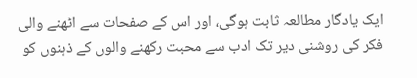ایک یادگار مطالعہ ثابت ہوگی، اور اس کے صفحات سے اٹھنے والی فکر کی روشنی دیر تک ادب سے محبت رکھنے والوں کے ذہنوں کو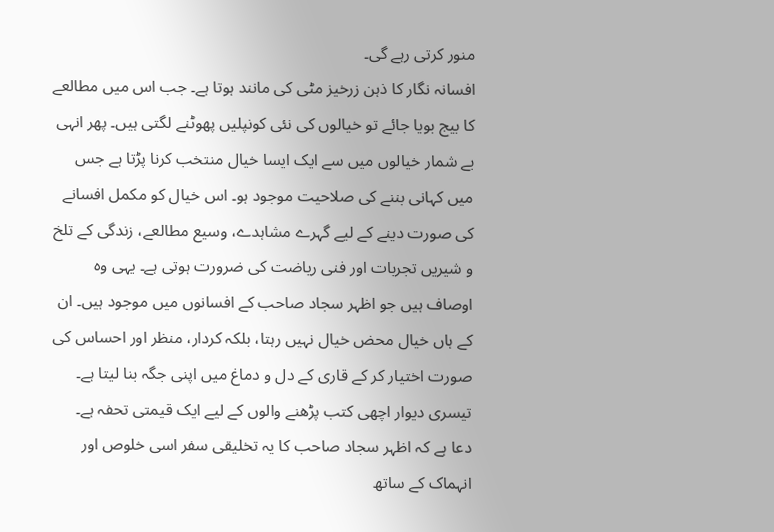منور کرتی رہے گی۔
افسانہ نگار کا ذہن زرخیز مٹی کی مانند ہوتا ہے۔ جب اس میں مطالعے کا بیج بویا جائے تو خیالوں کی نئی کونپلیں پھوٹنے لگتی ہیں۔ پھر انہی بے شمار خیالوں میں سے ایک ایسا خیال منتخب کرنا پڑتا ہے جس میں کہانی بننے کی صلاحیت موجود ہو۔ اس خیال کو مکمل افسانے کی صورت دینے کے لیے گہرے مشاہدے، وسیع مطالعے، زندگی کے تلخ و شیریں تجربات اور فنی ریاضت کی ضرورت ہوتی ہے۔ یہی وہ اوصاف ہیں جو اظہر سجاد صاحب کے افسانوں میں موجود ہیں۔ ان کے ہاں خیال محض خیال نہیں رہتا، بلکہ کردار، منظر اور احساس کی صورت اختیار کر کے قاری کے دل و دماغ میں اپنی جگہ بنا لیتا ہے۔
تیسری دیوار اچھی کتب پڑھنے والوں کے لیے ایک قیمتی تحفہ ہے۔
دعا ہے کہ اظہر سجاد صاحب کا یہ تخلیقی سفر اسی خلوص اور انہماک کے ساتھ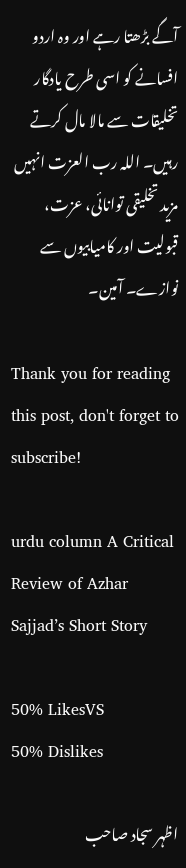آگے بڑھتا رہے اور وہ اردو افسانے کو اسی طرح یادگار تخلیقات سے مالا مال کرتے رہیں۔ اللہ رب العزت انہیں مزید تخلیقی توانائی، عزت، قبولیت اور کامیابیوں سے نوازے۔ آمین۔

Thank you for reading this post, don't forget to subscribe!

urdu column A Critical Review of Azhar Sajjad’s Short Story

50% LikesVS
50% Dislikes

اظہر سجاد صاحب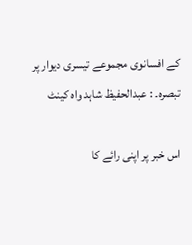کے افسانوی مجموعے تیسری دیوار پر تبصرہ۔ : عبدالحفیظ شاہد واہ کینٹ

اس خبر پر اپنی رائے کا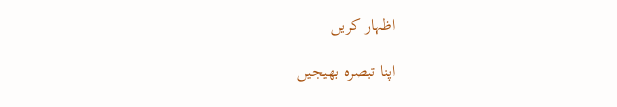اظہار کریں

اپنا تبصرہ بھیجیں